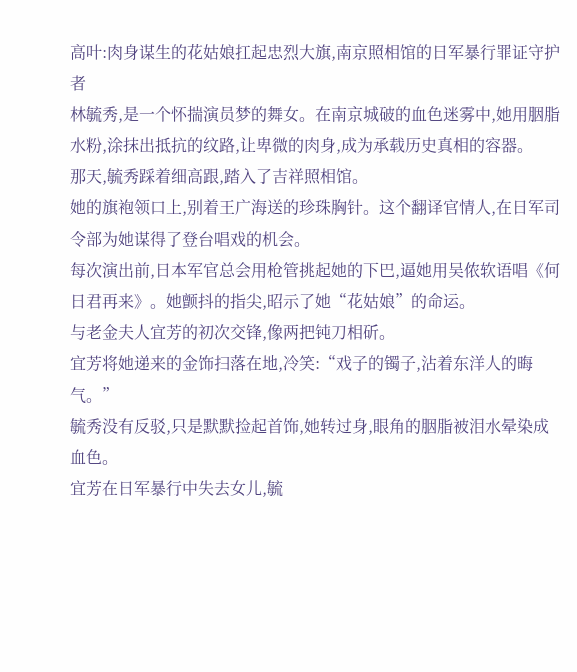高叶:肉身谋生的花姑娘扛起忠烈大旗,南京照相馆的日军暴行罪证守护者
林毓秀,是一个怀揣演员梦的舞女。在南京城破的血色迷雾中,她用胭脂水粉,涂抹出抵抗的纹路,让卑微的肉身,成为承载历史真相的容器。
那天,毓秀踩着细高跟,踏入了吉祥照相馆。
她的旗袍领口上,别着王广海送的珍珠胸针。这个翻译官情人,在日军司令部为她谋得了登台唱戏的机会。
每次演出前,日本军官总会用枪管挑起她的下巴,逼她用吴侬软语唱《何日君再来》。她颤抖的指尖,昭示了她“花姑娘”的命运。
与老金夫人宜芳的初次交锋,像两把钝刀相斫。
宜芳将她递来的金饰扫落在地,冷笑:“戏子的镯子,沾着东洋人的晦气。”
毓秀没有反驳,只是默默捡起首饰,她转过身,眼角的胭脂被泪水晕染成血色。
宜芳在日军暴行中失去女儿,毓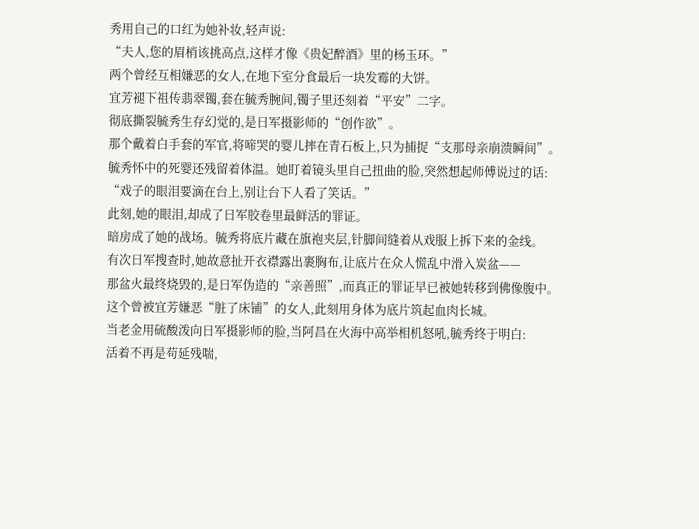秀用自己的口红为她补妆,轻声说:
“夫人,您的眉梢该挑高点,这样才像《贵妃醉酒》里的杨玉环。”
两个曾经互相嫌恶的女人,在地下室分食最后一块发霉的大饼。
宜芳褪下祖传翡翠镯,套在毓秀腕间,镯子里还刻着“平安”二字。
彻底撕裂毓秀生存幻觉的,是日军摄影师的“创作欲”。
那个戴着白手套的军官,将啼哭的婴儿摔在青石板上,只为捕捉“支那母亲崩溃瞬间”。
毓秀怀中的死婴还残留着体温。她盯着镜头里自己扭曲的脸,突然想起师傅说过的话:
“戏子的眼泪要滴在台上,别让台下人看了笑话。”
此刻,她的眼泪,却成了日军胶卷里最鲜活的罪证。
暗房成了她的战场。毓秀将底片藏在旗袍夹层,针脚间缝着从戏服上拆下来的金线。
有次日军搜查时,她故意扯开衣襟露出裹胸布,让底片在众人慌乱中滑入炭盆——
那盆火最终烧毁的,是日军伪造的“亲善照”,而真正的罪证早已被她转移到佛像腹中。
这个曾被宜芳嫌恶“脏了床铺”的女人,此刻用身体为底片筑起血肉长城。
当老金用硫酸泼向日军摄影师的脸,当阿昌在火海中高举相机怒吼,毓秀终于明白:
活着不再是苟延残喘,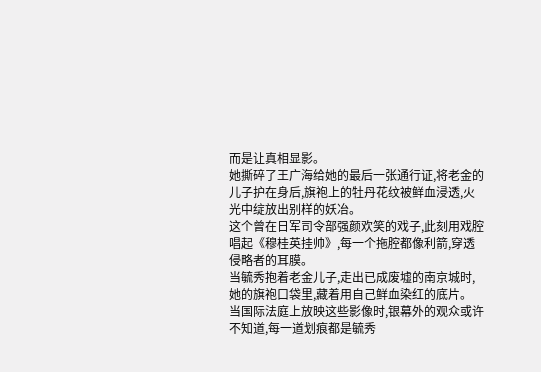而是让真相显影。
她撕碎了王广海给她的最后一张通行证,将老金的儿子护在身后,旗袍上的牡丹花纹被鲜血浸透,火光中绽放出别样的妖冶。
这个曾在日军司令部强颜欢笑的戏子,此刻用戏腔唱起《穆桂英挂帅》,每一个拖腔都像利箭,穿透侵略者的耳膜。
当毓秀抱着老金儿子,走出已成废墟的南京城时,她的旗袍口袋里,藏着用自己鲜血染红的底片。
当国际法庭上放映这些影像时,银幕外的观众或许不知道,每一道划痕都是毓秀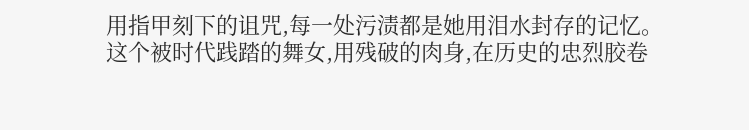用指甲刻下的诅咒,每一处污渍都是她用泪水封存的记忆。
这个被时代践踏的舞女,用残破的肉身,在历史的忠烈胶卷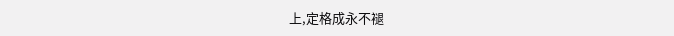上,定格成永不褪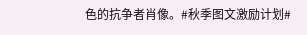色的抗争者肖像。#秋季图文激励计划#